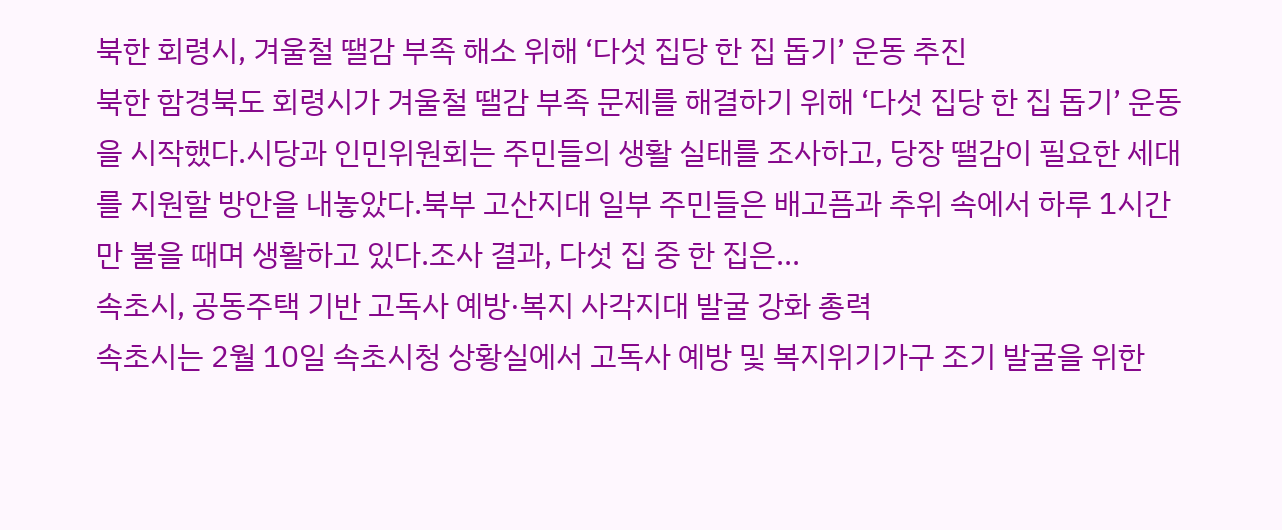북한 회령시, 겨울철 땔감 부족 해소 위해 ‘다섯 집당 한 집 돕기’ 운동 추진
북한 함경북도 회령시가 겨울철 땔감 부족 문제를 해결하기 위해 ‘다섯 집당 한 집 돕기’ 운동을 시작했다.시당과 인민위원회는 주민들의 생활 실태를 조사하고, 당장 땔감이 필요한 세대를 지원할 방안을 내놓았다.북부 고산지대 일부 주민들은 배고픔과 추위 속에서 하루 1시간만 불을 때며 생활하고 있다.조사 결과, 다섯 집 중 한 집은...
속초시, 공동주택 기반 고독사 예방·복지 사각지대 발굴 강화 총력
속초시는 2월 10일 속초시청 상황실에서 고독사 예방 및 복지위기가구 조기 발굴을 위한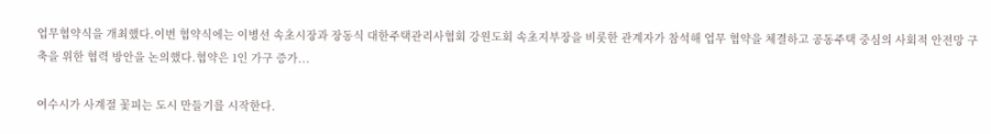업무협약식을 개최했다.이번 협약식에는 이병선 속초시장과 장동식 대한주택관리사협회 강원도회 속초지부장을 비롯한 관계자가 참석해 업무 협약을 체결하고 공동주택 중심의 사회적 안전망 구축을 위한 협력 방안을 논의했다.협약은 1인 가구 증가...

여수시가 사계절 꽃피는 도시 만들기를 시작한다.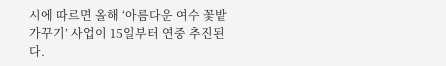시에 따르면 올해 ‘아름다운 여수 꽃밭가꾸기’ 사업이 15일부터 연중 추진된다.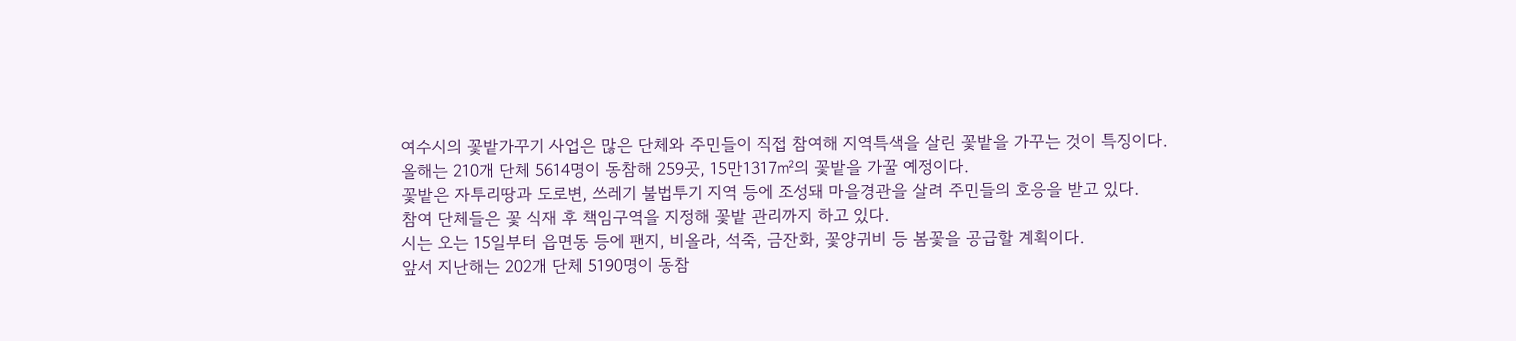여수시의 꽃밭가꾸기 사업은 많은 단체와 주민들이 직접 참여해 지역특색을 살린 꽃밭을 가꾸는 것이 특징이다.
올해는 210개 단체 5614명이 동참해 259곳, 15만1317㎡의 꽃밭을 가꿀 예정이다.
꽃밭은 자투리땅과 도로변, 쓰레기 불법투기 지역 등에 조성돼 마을경관을 살려 주민들의 호응을 받고 있다.
참여 단체들은 꽃 식재 후 책임구역을 지정해 꽃밭 관리까지 하고 있다.
시는 오는 15일부터 읍면동 등에 팬지, 비올라, 석죽, 금잔화, 꽃양귀비 등 봄꽃을 공급할 계획이다.
앞서 지난해는 202개 단체 5190명이 동참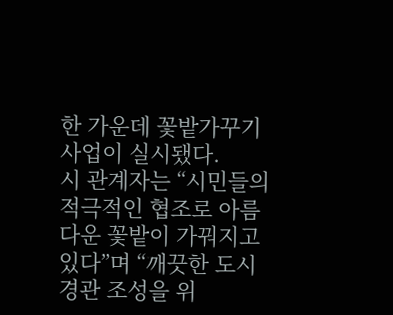한 가운데 꽃밭가꾸기 사업이 실시됐다.
시 관계자는 “시민들의 적극적인 협조로 아름다운 꽃밭이 가꿔지고 있다”며 “깨끗한 도시경관 조성을 위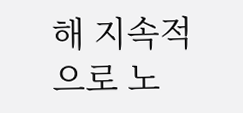해 지속적으로 노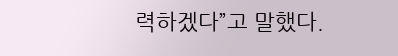력하겠다”고 말했다.